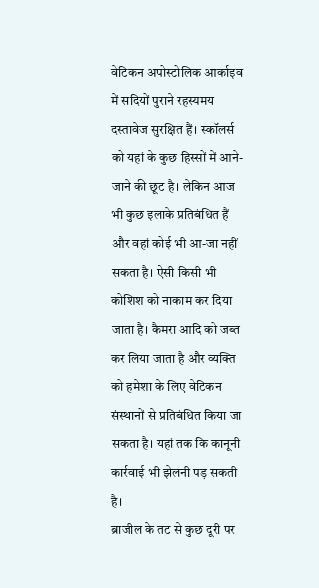वेटिकन अपोस्टोलिक आर्काइव में सदियों पुराने रहस्यमय दस्तावेज सुरक्षित हैं। स्कॉलर्स को यहां के कुछ हिस्सों में आने-जाने की छूट है। लेकिन आज भी कुछ इलाके प्रतिबंधित हैं और वहां कोई भी आ-जा नहीं सकता है। ऐसी किसी भी कोशिश को नाकाम कर दिया जाता है। कैमरा आदि को जब्त कर लिया जाता है और व्यक्ति को हमेशा के लिए वेटिकन संस्थानों से प्रतिबंधित किया जा सकता है। यहां तक कि कानूनी कार्रवाई भी झेलनी पड़ सकती है।
ब्राजील के तट से कुछ दूरी पर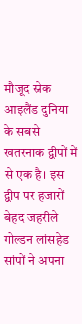मौजूद स्नेक आइलैंड दुनिया के सबसे खतरनाक द्वीपों में से एक है। इस द्वीप पर हजारों बेहद जहरीले गोल्डन लांसहेड सांपों ने अपना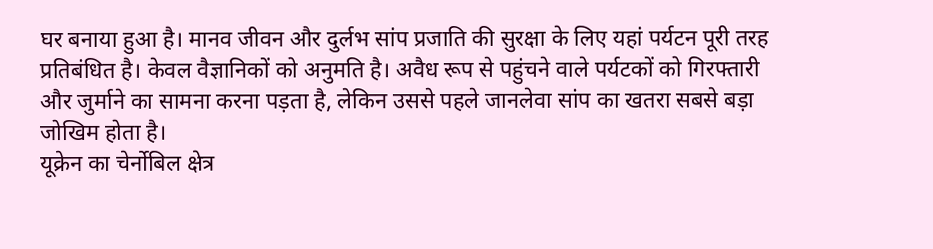घर बनाया हुआ है। मानव जीवन और दुर्लभ सांप प्रजाति की सुरक्षा के लिए यहां पर्यटन पूरी तरह प्रतिबंधित है। केवल वैज्ञानिकों को अनुमति है। अवैध रूप से पहुंचने वाले पर्यटकों को गिरफ्तारी और जुर्माने का सामना करना पड़ता है, लेकिन उससे पहले जानलेवा सांप का खतरा सबसे बड़ा जोखिम होता है।
यूक्रेन का चेर्नोबिल क्षेत्र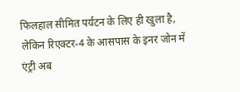फिलहाल सीमित पर्यटन के लिए ही खुला है, लेकिन रिएक्टर-4 के आसपास के इनर जोन में एंट्री अब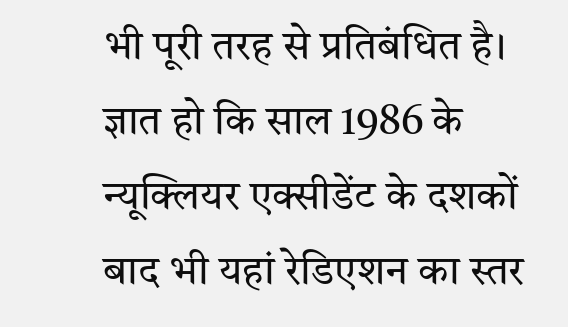भी पूरी तरह से प्रतिबंधित है। ज्ञात हो कि साल 1986 के न्यूक्लियर एक्सीडेंट के दशकों बाद भी यहां रेडिएशन का स्तर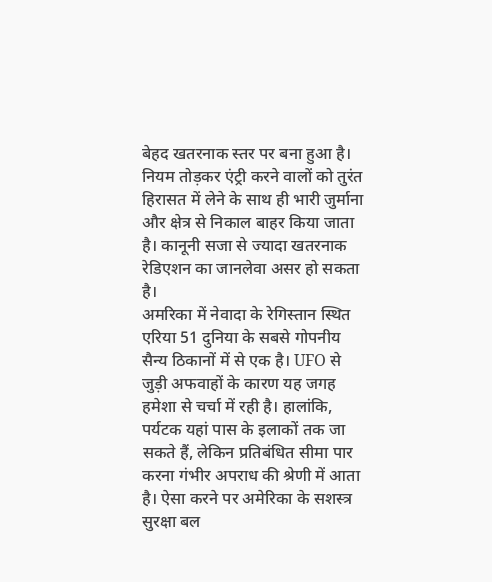बेहद खतरनाक स्तर पर बना हुआ है। नियम तोड़कर एंट्री करने वालों को तुरंत हिरासत में लेने के साथ ही भारी जुर्माना और क्षेत्र से निकाल बाहर किया जाता है। कानूनी सजा से ज्यादा खतरनाक रेडिएशन का जानलेवा असर हो सकता है।
अमरिका में नेवादा के रेगिस्तान स्थित एरिया 51 दुनिया के सबसे गोपनीय सैन्य ठिकानों में से एक है। UFO से जुड़ी अफवाहों के कारण यह जगह हमेशा से चर्चा में रही है। हालांकि, पर्यटक यहां पास के इलाकों तक जा सकते हैं, लेकिन प्रतिबंधित सीमा पार करना गंभीर अपराध की श्रेणी में आता है। ऐसा करने पर अमेरिका के सशस्त्र सुरक्षा बल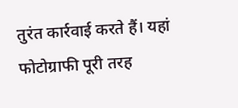तुरंत कार्रवाई करते हैं। यहां फोटोग्राफी पूरी तरह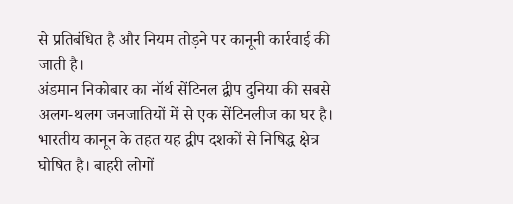से प्रतिबंधित है और नियम तोड़ने पर कानूनी कार्रवाई की जाती है।
अंडमान निकोबार का नॉर्थ सेंटिनल द्वीप दुनिया की सबसे अलग-थलग जनजातियों में से एक सेंटिनलीज का घर है। भारतीय कानून के तहत यह द्वीप दशकों से निषिद्ध क्षेत्र घोषित है। बाहरी लोगों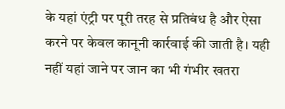के यहां एंट्री पर पूरी तरह से प्रतिबंध है और ऐसा करने पर केवल कानूनी कार्रवाई की जाती है। यही नहीं यहां जाने पर जान का भी गंभीर खतरा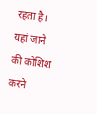रहता है। यहां जाने की कोशिश करने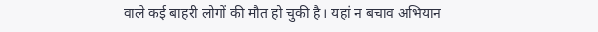वाले कई बाहरी लोगों की मौत हो चुकी है। यहां न बचाव अभियान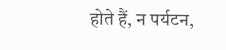होते हैं, न पर्यटन,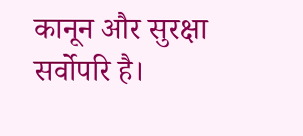कानून और सुरक्षा सर्वोपरि है।